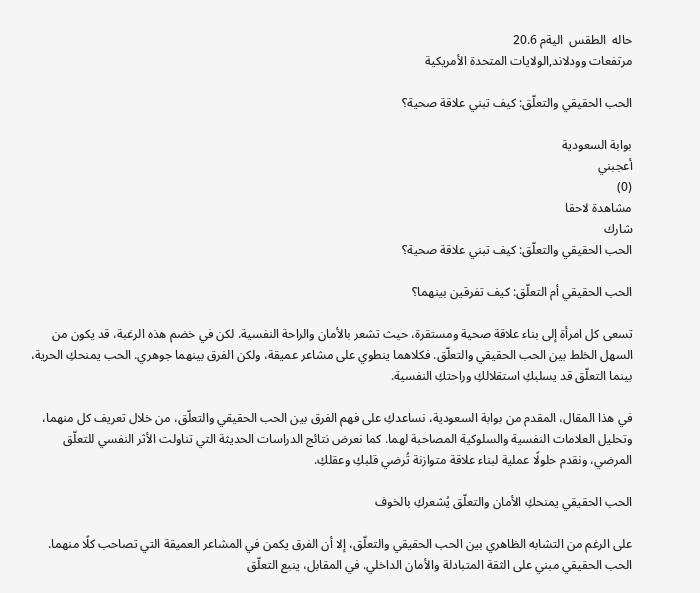حاله  الطقس  اليةم 20.6
مرتفعات وودلاند,الولايات المتحدة الأمريكية

الحب الحقيقي والتعلّق: كيف تبني علاقة صحية؟

بوابة السعودية
أعجبني
(0)
مشاهدة لاحقا
شارك
الحب الحقيقي والتعلّق: كيف تبني علاقة صحية؟

الحب الحقيقي أم التعلّق: كيف تفرقين بينهما؟

تسعى كل امرأة إلى بناء علاقة صحية ومستقرة، حيث تشعر بالأمان والراحة النفسية. لكن في خضم هذه الرغبة، قد يكون من السهل الخلط بين الحب الحقيقي والتعلّق. فكلاهما ينطوي على مشاعر عميقة، ولكن الفرق بينهما جوهري. الحب يمنحكِ الحرية، بينما التعلّق قد يسلبكِ استقلالكِ وراحتكِ النفسية.

في هذا المقال، المقدم من بوابة السعودية، نساعدكِ على فهم الفرق بين الحب الحقيقي والتعلّق، من خلال تعريف كل منهما، وتحليل العلامات النفسية والسلوكية المصاحبة لهما. كما نعرض نتائج الدراسات الحديثة التي تناولت الأثر النفسي للتعلّق المرضي، ونقدم حلولًا عملية لبناء علاقة متوازنة تُرضي قلبكِ وعقلكِ.

الحب الحقيقي يمنحكِ الأمان والتعلّق يُشعركِ بالخوف

على الرغم من التشابه الظاهري بين الحب الحقيقي والتعلّق، إلا أن الفرق يكمن في المشاعر العميقة التي تصاحب كلًا منهما. الحب الحقيقي مبني على الثقة المتبادلة والأمان الداخلي. في المقابل، ينبع التعلّق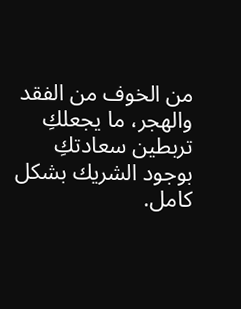من الخوف من الفقد والهجر، ما يجعلكِ تربطين سعادتكِ بوجود الشريك بشكل كامل.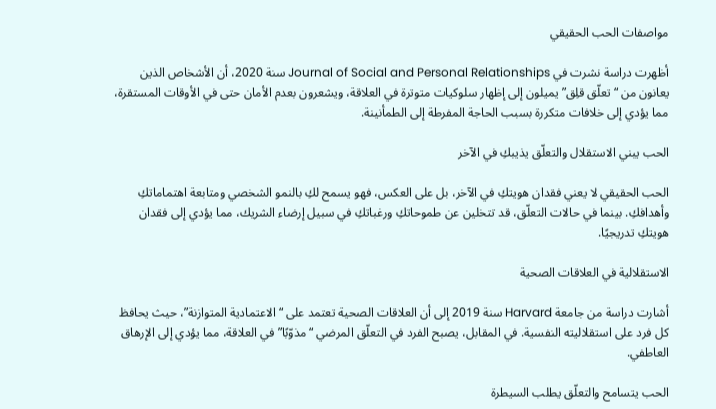مواصفات الحب الحقيقي

أظهرت دراسة نشرت في Journal of Social and Personal Relationships سنة 2020، أن الأشخاص الذين يعانون من “تعلّق قلِق” يميلون إلى إظهار سلوكيات متوترة في العلاقة، ويشعرون بعدم الأمان حتى في الأوقات المستقرة، مما يؤدي إلى خلافات متكررة بسبب الحاجة المفرطة إلى الطمأنينة.

الحب يبني الاستقلال والتعلّق يذيبكِ في الآخر

الحب الحقيقي لا يعني فقدان هويتكِ في الآخر، بل على العكس، فهو يسمح لكِ بالنمو الشخصي ومتابعة اهتماماتكِ وأهدافكِ. بينما في حالات التعلّق، قد تتخلين عن طموحاتكِ ورغباتكِ في سبيل إرضاء الشريك، مما يؤدي إلى فقدان هويتكِ تدريجيًا.

الاستقلالية في العلاقات الصحية

أشارت دراسة من جامعة Harvard سنة 2019 إلى أن العلاقات الصحية تعتمد على “الاعتمادية المتوازنة”، حيث يحافظ كل فرد على استقلاليته النفسية. في المقابل، يصبح الفرد في التعلّق المرضي “مذوّبًا” في العلاقة، مما يؤدي إلى الإرهاق العاطفي.

الحب يتسامح والتعلّق يطلب السيطرة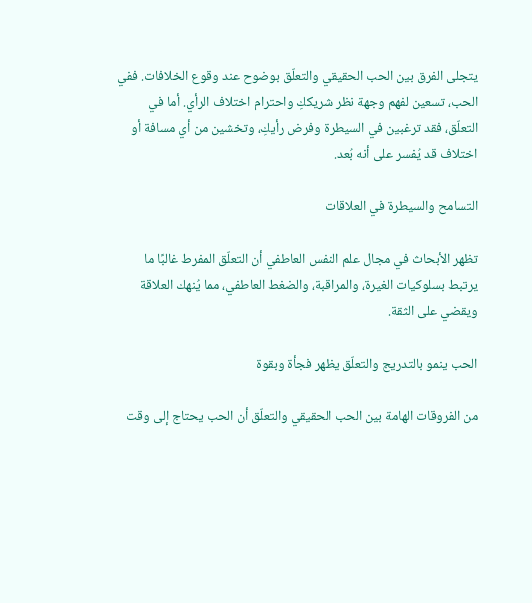يتجلى الفرق بين الحب الحقيقي والتعلّق بوضوح عند وقوع الخلافات. ففي الحب، تسعين لفهم وجهة نظر شريككِ واحترام اختلاف الرأي. أما في التعلّق، فقد ترغبين في السيطرة وفرض رأيكِ، وتخشين من أي مسافة أو اختلاف قد يُفسر على أنه بُعد.

التسامح والسيطرة في العلاقات

تظهر الأبحاث في مجال علم النفس العاطفي أن التعلّق المفرط غالبًا ما يرتبط بسلوكيات الغيرة، والمراقبة، والضغط العاطفي، مما يُنهك العلاقة ويقضي على الثقة.

الحب ينمو بالتدريج والتعلّق يظهر فجأة وبقوة

من الفروقات الهامة بين الحب الحقيقي والتعلّق أن الحب يحتاج إلى وقت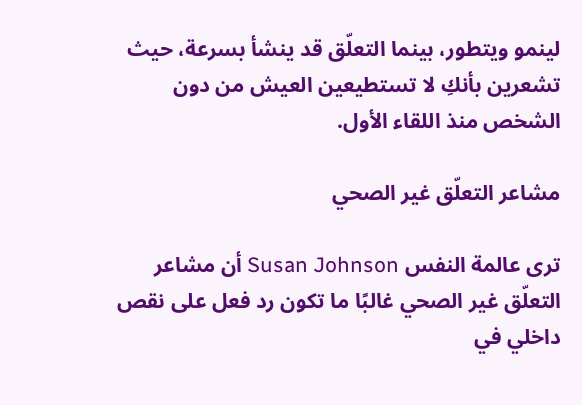لينمو ويتطور، بينما التعلّق قد ينشأ بسرعة، حيث تشعرين بأنكِ لا تستطيعين العيش من دون الشخص منذ اللقاء الأول.

مشاعر التعلّق غير الصحي

ترى عالمة النفس Susan Johnson أن مشاعر التعلّق غير الصحي غالبًا ما تكون رد فعل على نقص داخلي في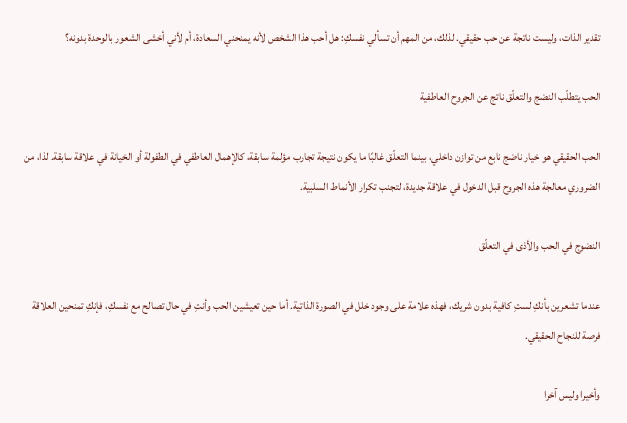تقدير الذات، وليست ناتجة عن حب حقيقي. لذلك، من المهم أن تسألي نفسكِ: هل أحب هذا الشخص لأنه يمنحني السعادة، أم لأني أخشى الشعور بالوحدة بدونه؟

الحب يتطلّب النضج والتعلّق ناتج عن الجروح العاطفية

الحب الحقيقي هو خيار ناضج نابع من توازن داخلي، بينما التعلّق غالبًا ما يكون نتيجة تجارب مؤلمة سابقة، كالإهمال العاطفي في الطفولة أو الخيانة في علاقة سابقة. لذا، من الضروري معالجة هذه الجروح قبل الدخول في علاقة جديدة، لتجنب تكرار الأنماط السلبية.

النضوج في الحب والأذى في التعلّق

عندما تشعرين بأنكِ لستِ كافية بدون شريك، فهذه علامة على وجود خلل في الصورة الذاتية. أما حين تعيشين الحب وأنتِ في حال تصالح مع نفسكِ، فإنكِ تمنحين العلاقة فرصة للنجاح الحقيقي.

وأخيرا وليس آخرا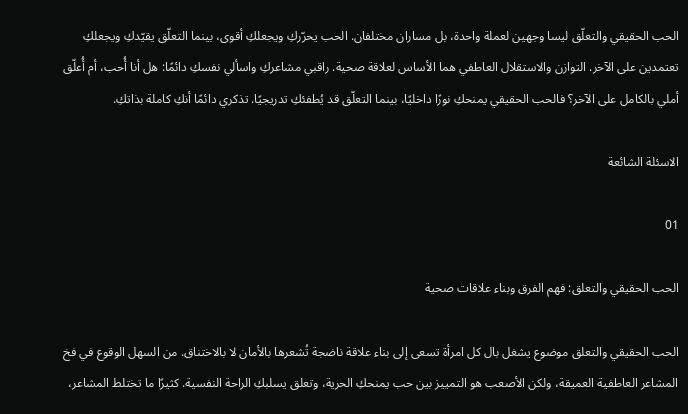الحب الحقيقي والتعلّق ليسا وجهين لعملة واحدة، بل مساران مختلفان. الحب يحرّركِ ويجعلكِ أقوى، بينما التعلّق يقيّدكِ ويجعلكِ تعتمدين على الآخر. التوازن والاستقلال العاطفي هما الأساس لعلاقة صحية. راقبي مشاعركِ واسألي نفسكِ دائمًا: هل أنا أُحب، أم أُعلّق أملي بالكامل على الآخر؟ فالحب الحقيقي يمنحكِ نورًا داخليًا، بينما التعلّق قد يُطفئكِ تدريجيًا. تذكري دائمًا أنكِ كاملة بذاتكِ.

الاسئلة الشائعة

01

الحب الحقيقي والتعلق: فهم الفرق وبناء علاقات صحية

الحب الحقيقي والتعلق موضوع يشغل بال كل امرأة تسعى إلى بناء علاقة ناضجة تُشعرها بالأمان لا بالاختناق. من السهل الوقوع في فخ المشاعر العاطفية العميقة، ولكن الأصعب هو التمييز بين حب يمنحكِ الحرية، وتعلق يسلبكِ الراحة النفسية. كثيرًا ما تختلط المشاعر،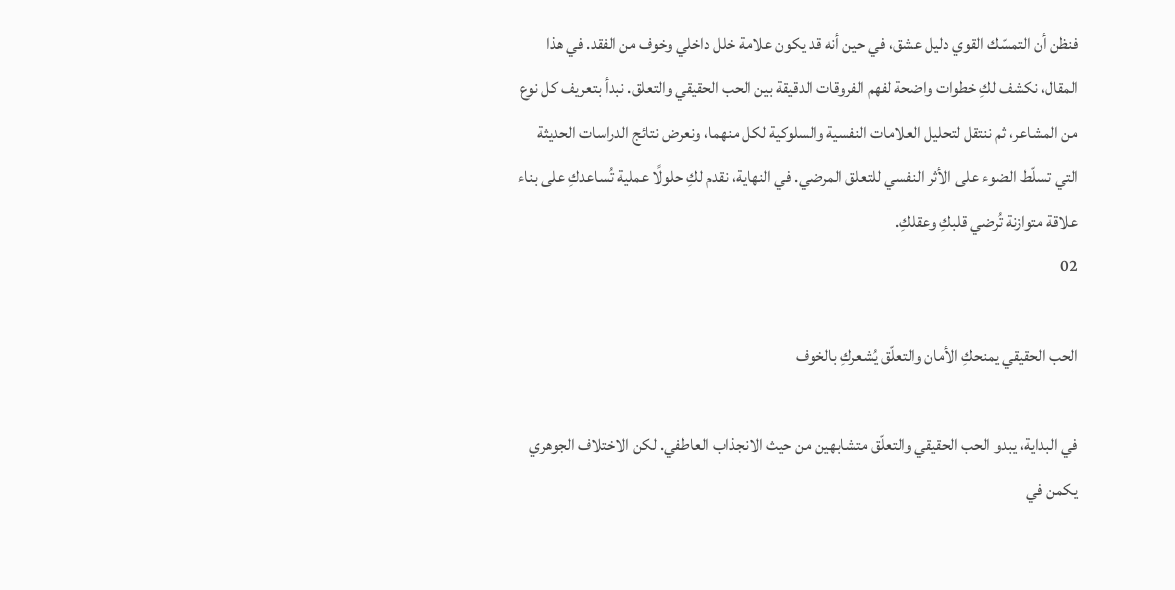فنظن أن التمسّك القوي دليل عشق، في حين أنه قد يكون علامة خلل داخلي وخوف من الفقد. في هذا المقال، نكشف لكِ خطوات واضحة لفهم الفروقات الدقيقة بين الحب الحقيقي والتعلق. نبدأ بتعريف كل نوع من المشاعر، ثم ننتقل لتحليل العلامات النفسية والسلوكية لكل منهما، ونعرض نتائج الدراسات الحديثة التي تسلّط الضوء على الأثر النفسي للتعلق المرضي. في النهاية، نقدم لكِ حلولًا عملية تُساعدكِ على بناء علاقة متوازنة تُرضي قلبكِ وعقلكِ.
02

الحب الحقيقي يمنحكِ الأمان والتعلّق يُشعركِ بالخوف

في البداية، يبدو الحب الحقيقي والتعلّق متشابهين من حيث الانجذاب العاطفي. لكن الاختلاف الجوهري يكمن في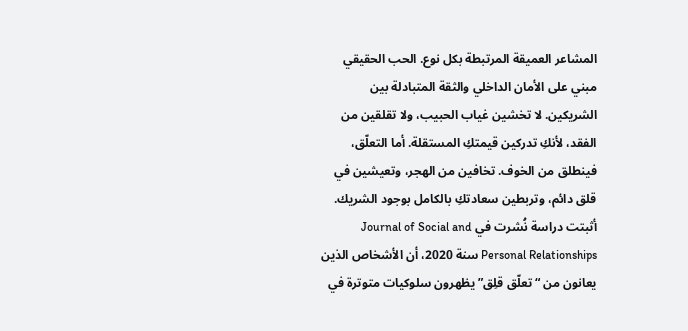المشاعر العميقة المرتبطة بكل نوع. الحب الحقيقي مبني على الأمان الداخلي والثقة المتبادلة بين الشريكين. لا تخشين غياب الحبيب، ولا تقلقين من الفقد، لأنكِ تدركين قيمتكِ المستقلة. أما التعلّق، فينطلق من الخوف. تخافين من الهجر، وتعيشين في قلق دائم، وتربطين سعادتكِ بالكامل بوجود الشريك. أثبتت دراسة نُشرت في Journal of Social and Personal Relationships سنة 2020، أن الأشخاص الذين يعانون من “تعلّق قلِق” يظهرون سلوكيات متوترة في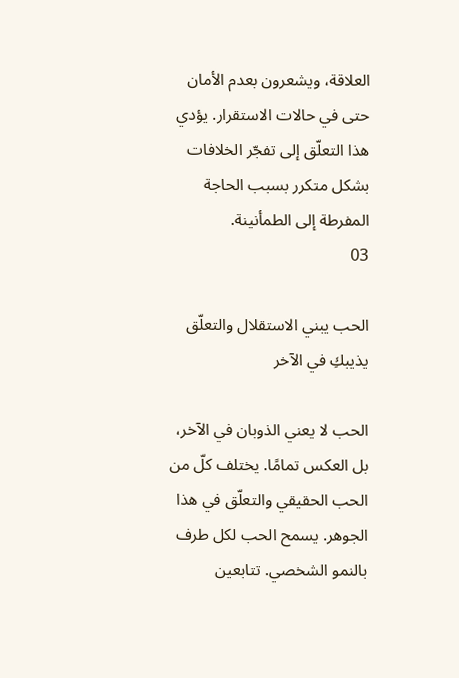العلاقة، ويشعرون بعدم الأمان حتى في حالات الاستقرار. يؤدي هذا التعلّق إلى تفجّر الخلافات بشكل متكرر بسبب الحاجة المفرطة إلى الطمأنينة.
03

الحب يبني الاستقلال والتعلّق يذيبكِ في الآخر

الحب لا يعني الذوبان في الآخر، بل العكس تمامًا. يختلف كلّ من الحب الحقيقي والتعلّق في هذا الجوهر. يسمح الحب لكل طرف بالنمو الشخصي. تتابعين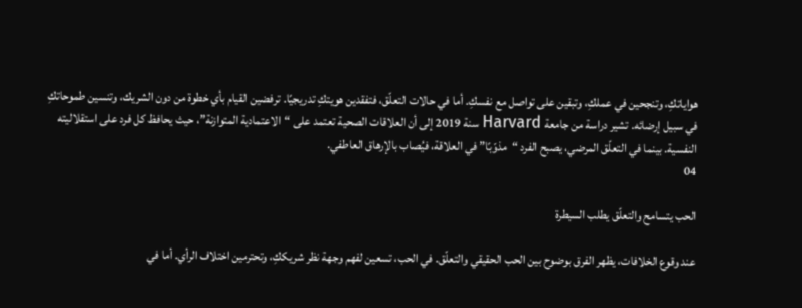هواياتكِ، وتنجحين في عملكِ، وتبقين على تواصل مع نفسكِ. أما في حالات التعلّق، فتفقدين هويتكِ تدريجيًا. ترفضين القيام بأي خطوة من دون الشريك، وتنسين طموحاتكِ في سبيل إرضائه. تشير دراسة من جامعة Harvard سنة 2019 إلى أن العلاقات الصحية تعتمد على “الاعتمادية المتوازنة”، حيث يحافظ كل فرد على استقلاليته النفسية. بينما في التعلّق المرضي، يصبح الفرد “مذوّبًا” في العلاقة، فيُصاب بالإرهاق العاطفي.
04

الحب يتسامح والتعلّق يطلب السيطرة

عند وقوع الخلافات، يظهر الفرق بوضوح بين الحب الحقيقي والتعلّق. في الحب، تسعين لفهم وجهة نظر شريككِ، وتحترمين اختلاف الرأي. أما في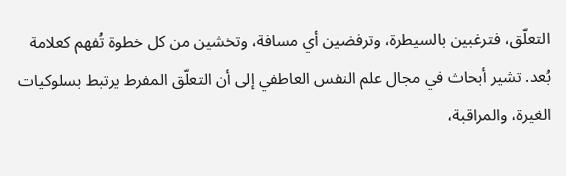التعلّق، فترغبين بالسيطرة، وترفضين أي مسافة، وتخشين من كل خطوة تُفهم كعلامة بُعد. تشير أبحاث في مجال علم النفس العاطفي إلى أن التعلّق المفرط يرتبط بسلوكيات الغيرة، والمراقبة،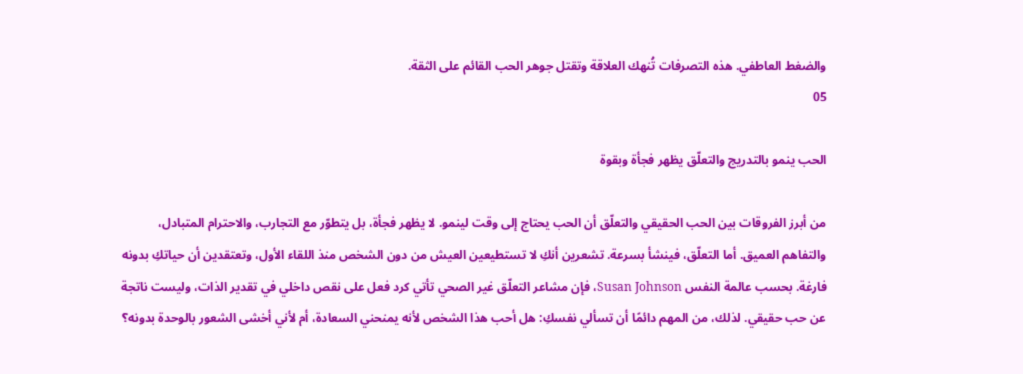والضغط العاطفي. هذه التصرفات تُنهك العلاقة وتقتل جوهر الحب القائم على الثقة.
05

الحب ينمو بالتدريج والتعلّق يظهر فجأة وبقوة

من أبرز الفروقات بين الحب الحقيقي والتعلّق أن الحب يحتاج إلى وقت لينمو. لا يظهر فجأة، بل يتطوّر مع التجارب، والاحترام المتبادل، والتفاهم العميق. أما التعلّق، فينشأ بسرعة. تشعرين أنكِ لا تستطيعين العيش من دون الشخص منذ اللقاء الأول، وتعتقدين أن حياتكِ بدونه فارغة. بحسب عالمة النفس Susan Johnson، فإن مشاعر التعلّق غير الصحي تأتي كرد فعل على نقص داخلي في تقدير الذات، وليست ناتجة عن حب حقيقي. لذلك، من المهم دائمًا أن تسألي نفسكِ: هل أحب هذا الشخص لأنه يمنحني السعادة، أم لأني أخشى الشعور بالوحدة بدونه؟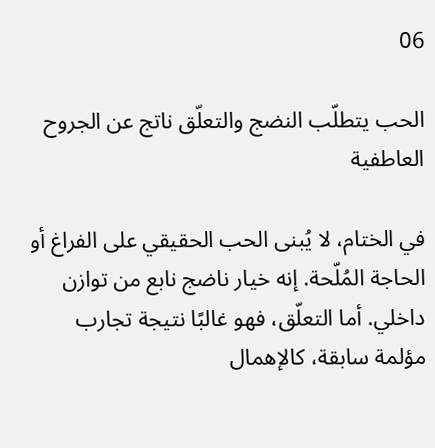06

الحب يتطلّب النضج والتعلّق ناتج عن الجروح العاطفية

في الختام، لا يُبنى الحب الحقيقي على الفراغ أو الحاجة المُلّحة. إنه خيار ناضج نابع من توازن داخلي. أما التعلّق، فهو غالبًا نتيجة تجارب مؤلمة سابقة، كالإهمال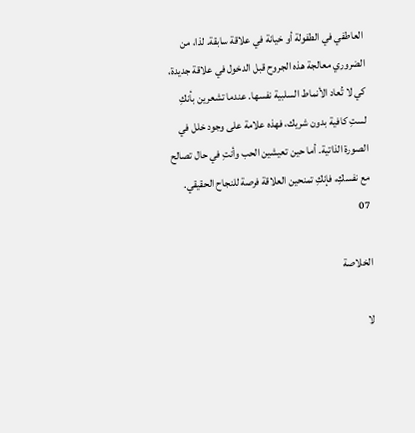العاطفي في الطفولة أو خيانة في علاقة سابقة. لذا، من الضروري معالجة هذه الجروح قبل الدخول في علاقة جديدة، كي لا تُعاد الأنماط السلبية نفسها. عندما تشعرين بأنكِ لستِ كافية بدون شريك، فهذه علامة على وجود خلل في الصورة الذاتية. أما حين تعيشين الحب وأنتِ في حال تصالح مع نفسكِ، فإنكِ تمنحين العلاقة فرصة للنجاح الحقيقي.
07

الخلاصة

لا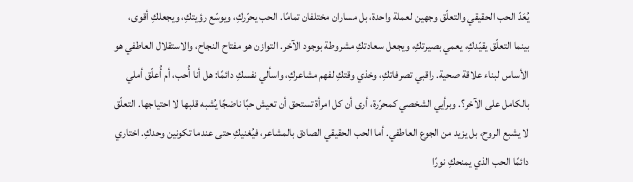يُعَدّ الحب الحقيقي والتعلّق وجهين لعملة واحدة، بل مساران مختلفان تمامًا. الحب يحرّركِ، ويوسّع رؤيتكِ، ويجعلكِ أقوى، بينما التعلّق يقيّدكِ، يعمي بصيرتكِ، ويجعل سعادتكِ مشروطة بوجود الآخر. التوازن هو مفتاح النجاح، والاستقلال العاطفي هو الأساس لبناء علاقة صحية. راقبي تصرفاتكِ، وخذي وقتكِ لفهم مشاعركِ، واسألي نفسكِ دائمًا: هل أنا أُحب، أم أُعلّق أملي بالكامل على الآخر؟. وبرأيي الشخصي كمحرّرة، أرى أن كل امرأة تستحق أن تعيش حبًا ناضجًا يُشبه قلبها لا احتياجها. التعلّق لا يشبع الروح، بل يزيد من الجوع العاطفي. أما الحب الحقيقي الصادق بالمشاعر، فيُغنيكِ حتى عندما تكونين وحدكِ. اختاري دائمًا الحب الذي يمنحكِ نورًا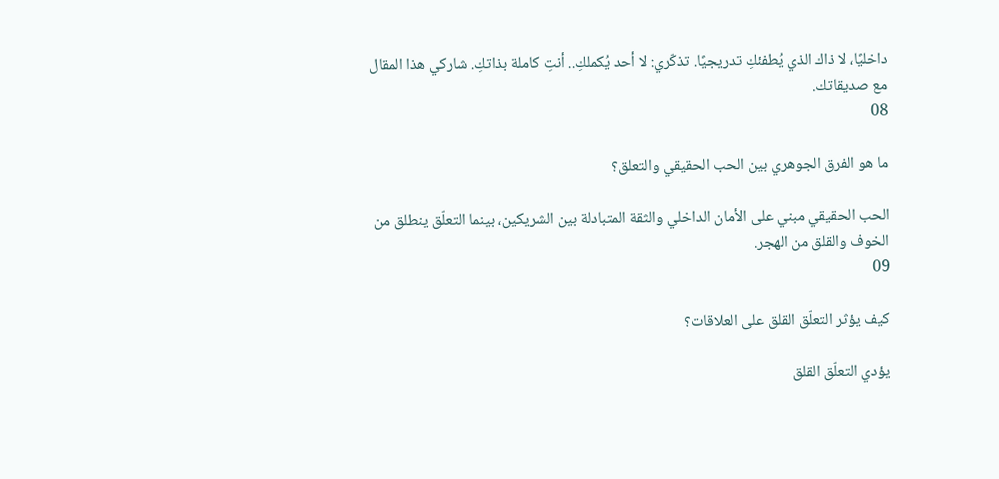داخليًا، لا ذاك الذي يُطفئكِ تدريجيًا. تذكّري: لا أحد يُكملكِ.. أنتِ كاملة بذاتكِ. شاركي هذا المقال مع صديقاتك.
08

ما هو الفرق الجوهري بين الحب الحقيقي والتعلق؟

الحب الحقيقي مبني على الأمان الداخلي والثقة المتبادلة بين الشريكين، بينما التعلّق ينطلق من الخوف والقلق من الهجر.
09

كيف يؤثر التعلّق القلق على العلاقات؟

يؤدي التعلّق القلق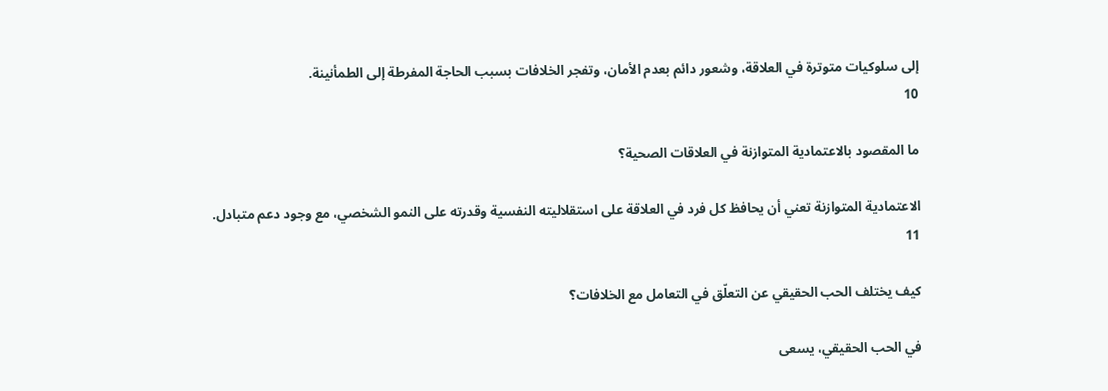إلى سلوكيات متوترة في العلاقة، وشعور دائم بعدم الأمان، وتفجر الخلافات بسبب الحاجة المفرطة إلى الطمأنينة.
10

ما المقصود بالاعتمادية المتوازنة في العلاقات الصحية؟

الاعتمادية المتوازنة تعني أن يحافظ كل فرد في العلاقة على استقلاليته النفسية وقدرته على النمو الشخصي، مع وجود دعم متبادل.
11

كيف يختلف الحب الحقيقي عن التعلّق في التعامل مع الخلافات؟

في الحب الحقيقي، يسعى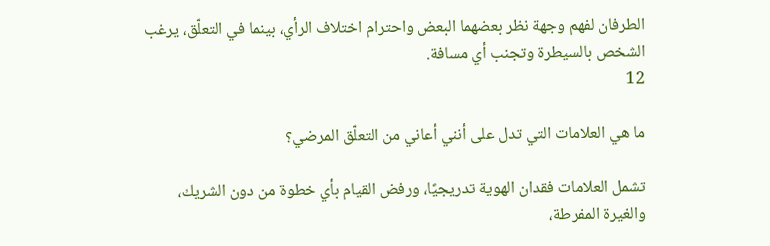الطرفان لفهم وجهة نظر بعضهما البعض واحترام اختلاف الرأي، بينما في التعلّق، يرغب الشخص بالسيطرة وتجنب أي مسافة.
12

ما هي العلامات التي تدل على أنني أعاني من التعلّق المرضي؟

تشمل العلامات فقدان الهوية تدريجيًا، ورفض القيام بأي خطوة من دون الشريك، والغيرة المفرطة،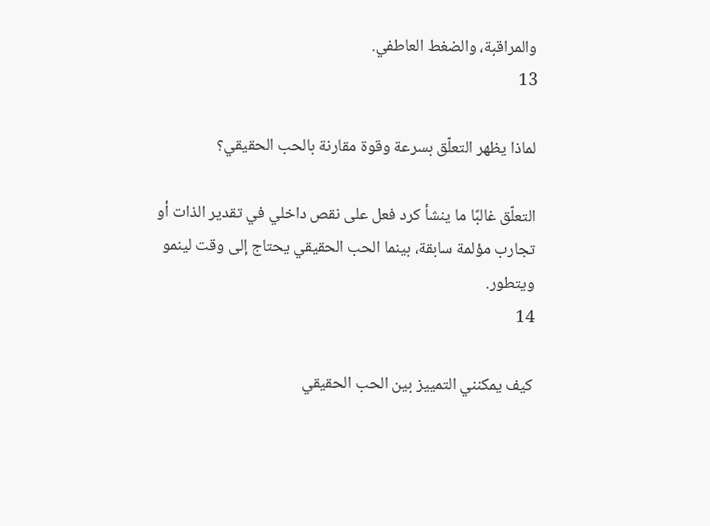والمراقبة، والضغط العاطفي.
13

لماذا يظهر التعلّق بسرعة وقوة مقارنة بالحب الحقيقي؟

التعلّق غالبًا ما ينشأ كرد فعل على نقص داخلي في تقدير الذات أو تجارب مؤلمة سابقة، بينما الحب الحقيقي يحتاج إلى وقت لينمو ويتطور.
14

كيف يمكنني التمييز بين الحب الحقيقي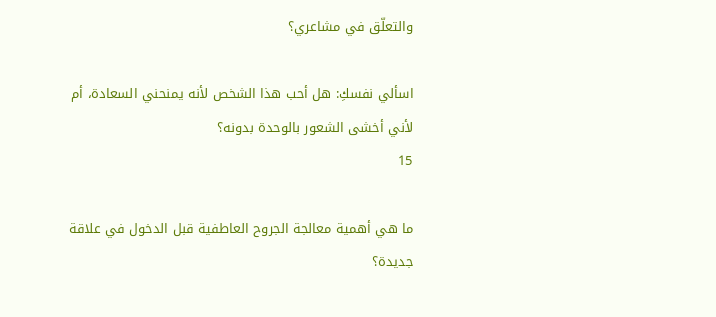والتعلّق في مشاعري؟

اسألي نفسكِ: هل أحب هذا الشخص لأنه يمنحني السعادة، أم لأني أخشى الشعور بالوحدة بدونه؟
15

ما هي أهمية معالجة الجروح العاطفية قبل الدخول في علاقة جديدة؟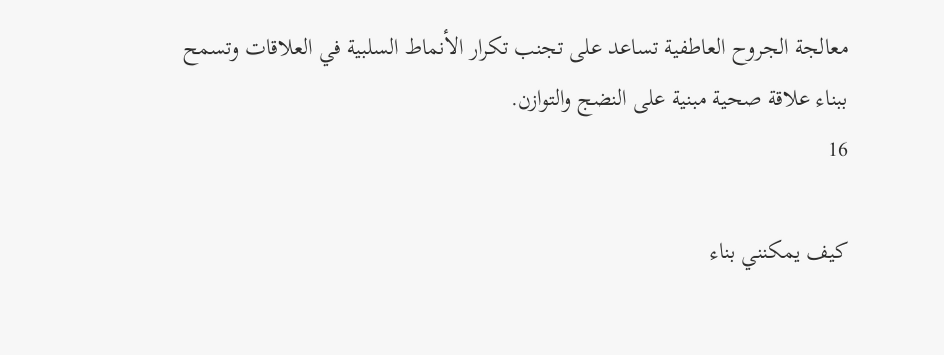معالجة الجروح العاطفية تساعد على تجنب تكرار الأنماط السلبية في العلاقات وتسمح ببناء علاقة صحية مبنية على النضج والتوازن.
16

كيف يمكنني بناء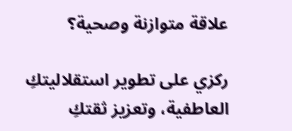علاقة متوازنة وصحية؟

ركزي على تطوير استقلاليتكِ العاطفية، وتعزيز ثقتكِ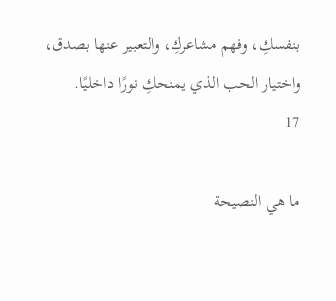بنفسكِ، وفهم مشاعركِ، والتعبير عنها بصدق، واختيار الحب الذي يمنحكِ نورًا داخليًا.
17

ما هي النصيحة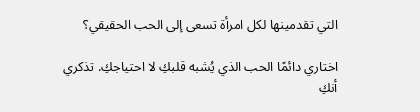التي تقدمينها لكل امرأة تسعى إلى الحب الحقيقي؟

اختاري دائمًا الحب الذي يُشبه قلبكِ لا احتياجكِ. تذكري أنكِ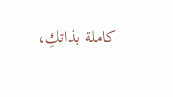كاملة بذاتكِ،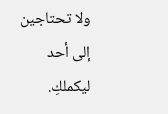ولا تحتاجين إلى أحد ليكملكِ.